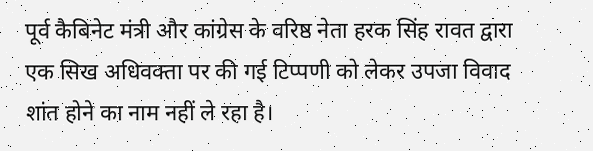पूर्व कैबिनेट मंत्री और कांग्रेस के वरिष्ठ नेता हरक सिंह रावत द्वारा एक सिख अधिवक्ता पर की गई टिप्पणी को लेकर उपजा विवाद शांत होने का नाम नहीं ले रहा है।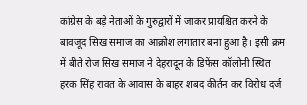कांग्रेस के बड़े नेताओं के गुरुद्वारों में जाकर प्रायश्चित करने के बावजूद सिख समाज का आक्रोश लगातार बना हुआ है। इसी क्रम में बीते रोज सिख समाज ने देहरादून के डिफेंस कॉलोनी स्थित हरक सिंह रावत के आवास के बाहर शबद कीर्तन कर विरोध दर्ज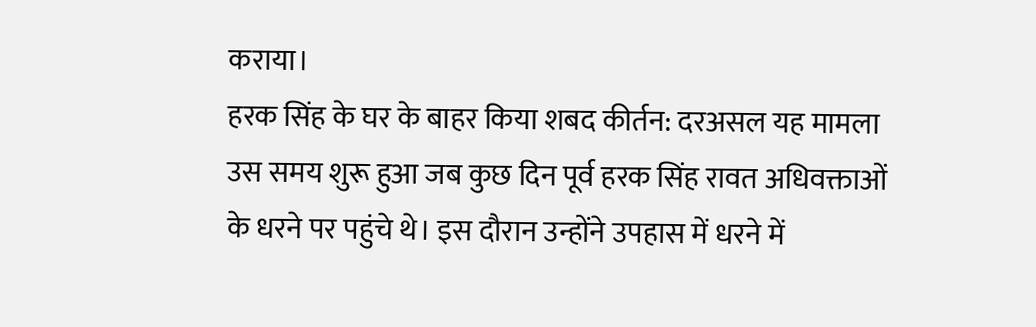कराया।
हरक सिंह के घर के बाहर किया शबद कीर्तन: दरअसल यह मामला उस समय शुरू हुआ जब कुछ दिन पूर्व हरक सिंह रावत अधिवक्ताओं के धरने पर पहुंचे थे। इस दौरान उन्होंने उपहास में धरने में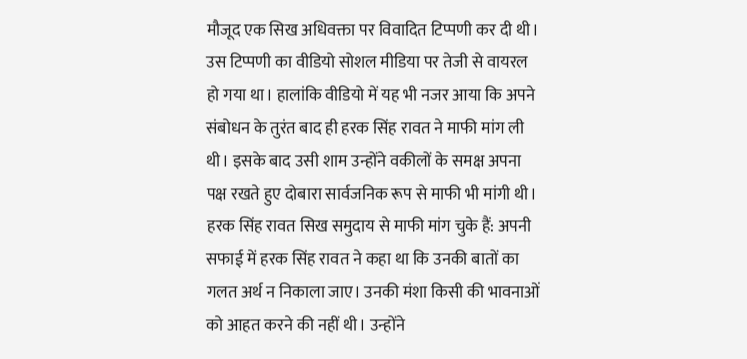मौजूद एक सिख अधिवक्ता पर विवादित टिप्पणी कर दी थी। उस टिप्पणी का वीडियो सोशल मीडिया पर तेजी से वायरल हो गया था। हालांकि वीडियो में यह भी नजर आया कि अपने संबोधन के तुरंत बाद ही हरक सिंह रावत ने माफी मांग ली थी। इसके बाद उसी शाम उन्होंने वकीलों के समक्ष अपना पक्ष रखते हुए दोबारा सार्वजनिक रूप से माफी भी मांगी थी।
हरक सिंह रावत सिख समुदाय से माफी मांग चुके हैं: अपनी सफाई में हरक सिंह रावत ने कहा था कि उनकी बातों का गलत अर्थ न निकाला जाए। उनकी मंशा किसी की भावनाओं को आहत करने की नहीं थी। उन्होंने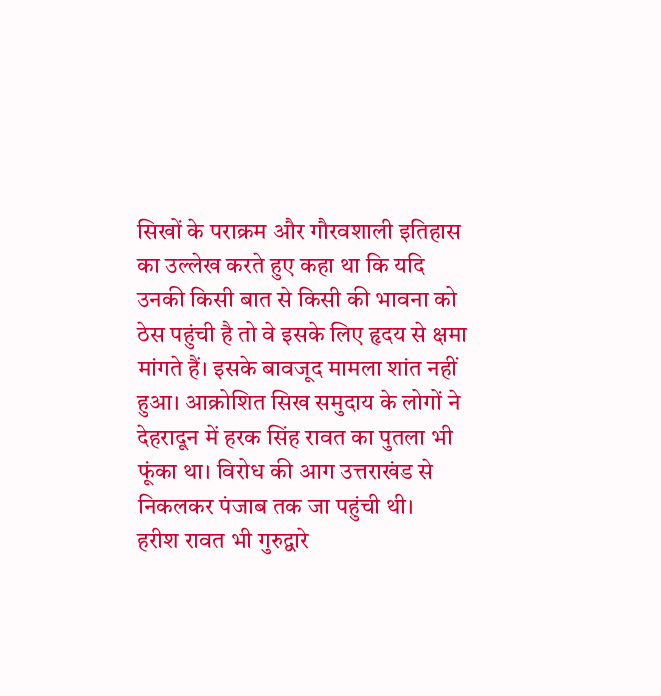सिखों के पराक्रम और गौरवशाली इतिहास का उल्लेख करते हुए कहा था कि यदि उनकी किसी बात से किसी की भावना को ठेस पहुंची है तो वे इसके लिए हृदय से क्षमा मांगते हैं। इसके बावजूद मामला शांत नहीं हुआ। आक्रोशित सिख समुदाय के लोगों ने देहरादून में हरक सिंह रावत का पुतला भी फूंका था। विरोध की आग उत्तराखंड से निकलकर पंजाब तक जा पहुंची थी।
हरीश रावत भी गुरुद्वारे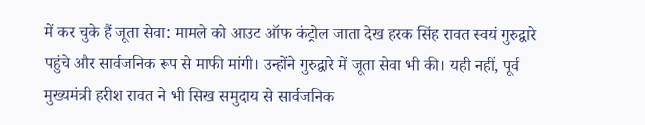में कर चुके हैं जूता सेवा: मामले को आउट ऑफ कंट्रोल जाता देख हरक सिंह रावत स्वयं गुरुद्वारे पहुंचे और सार्वजनिक रूप से माफी मांगी। उन्होंने गुरुद्वारे में जूता सेवा भी की। यही नहीं, पूर्व मुख्यमंत्री हरीश रावत ने भी सिख समुदाय से सार्वजनिक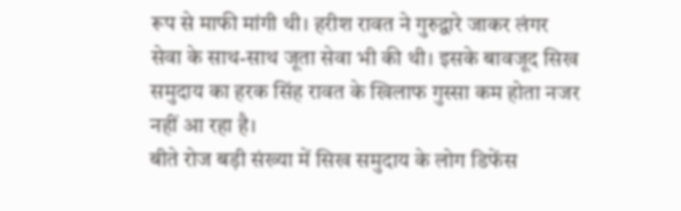रूप से माफी मांगी थी। हरीश रावत ने गुरुद्वारे जाकर लंगर सेवा के साथ-साथ जूता सेवा भी की थी। इसके बावजूद सिख समुदाय का हरक सिंह रावत के खिलाफ गुस्सा कम होता नजर नहीं आ रहा है।
बीते रोज बड़ी संख्या में सिख समुदाय के लोग डिफेंस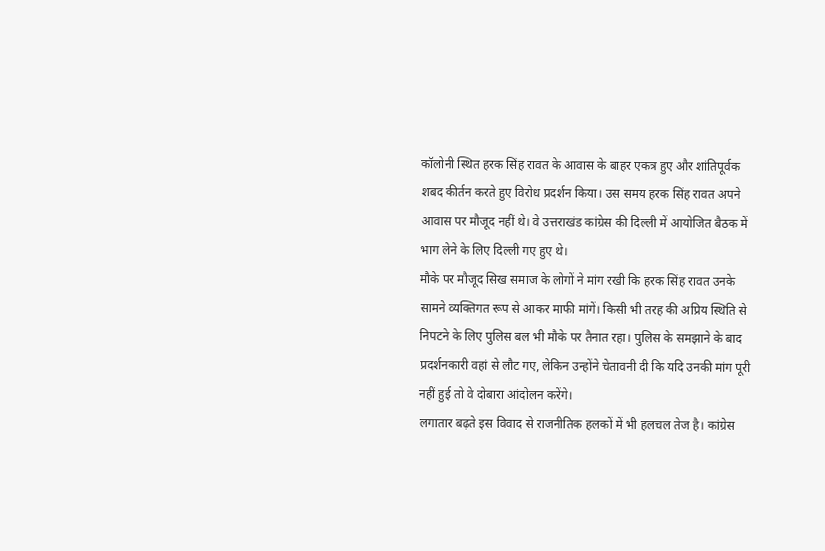कॉलोनी स्थित हरक सिंह रावत के आवास के बाहर एकत्र हुए और शांतिपूर्वक शबद कीर्तन करते हुए विरोध प्रदर्शन किया। उस समय हरक सिंह रावत अपने आवास पर मौजूद नहीं थे। वे उत्तराखंड कांग्रेस की दिल्ली में आयोजित बैठक में भाग लेने के लिए दिल्ली गए हुए थे।
मौके पर मौजूद सिख समाज के लोगों ने मांग रखी कि हरक सिंह रावत उनके सामने व्यक्तिगत रूप से आकर माफी मांगें। किसी भी तरह की अप्रिय स्थिति से निपटने के लिए पुलिस बल भी मौके पर तैनात रहा। पुलिस के समझाने के बाद प्रदर्शनकारी वहां से लौट गए, लेकिन उन्होंने चेतावनी दी कि यदि उनकी मांग पूरी नहीं हुई तो वे दोबारा आंदोलन करेंगे।
लगातार बढ़ते इस विवाद से राजनीतिक हलकों में भी हलचल तेज है। कांग्रेस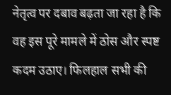नेतृत्व पर दबाव बढ़ता जा रहा है कि वह इस पूरे मामले में ठोस और स्पष्ट कदम उठाए। फिलहाल सभी की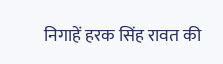निगाहें हरक सिंह रावत की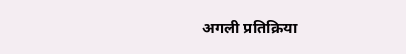अगली प्रतिक्रिया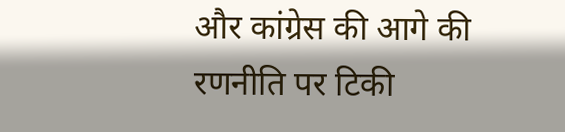और कांग्रेस की आगे की रणनीति पर टिकी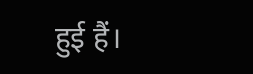हुई हैं।